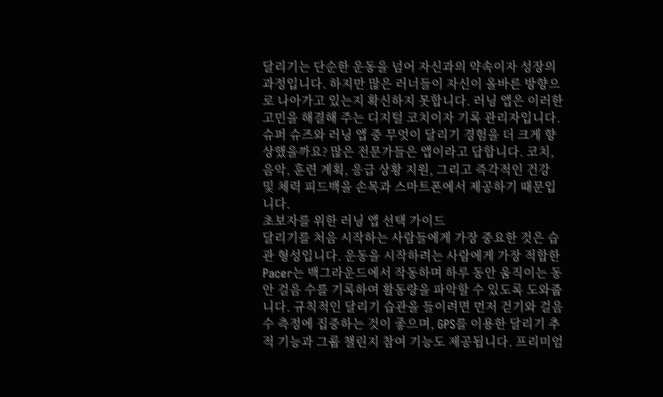달리기는 단순한 운동을 넘어 자신과의 약속이자 성장의 과정입니다. 하지만 많은 러너들이 자신이 올바른 방향으로 나아가고 있는지 확신하지 못합니다. 러닝 앱은 이러한 고민을 해결해 주는 디지털 코치이자 기록 관리자입니다. 슈퍼 슈즈와 러닝 앱 중 무엇이 달리기 경험을 더 크게 향상했을까요? 많은 전문가들은 앱이라고 답합니다. 코치, 음악, 훈련 계획, 응급 상황 지원, 그리고 즉각적인 건강 및 체력 피드백을 손목과 스마트폰에서 제공하기 때문입니다.
초보자를 위한 러닝 앱 선택 가이드
달리기를 처음 시작하는 사람들에게 가장 중요한 것은 습관 형성입니다. 운동을 시작하려는 사람에게 가장 적합한 Pacer는 백그라운드에서 작동하며 하루 동안 움직이는 동안 걸음 수를 기록하여 활동량을 파악할 수 있도록 도와줍니다. 규칙적인 달리기 습관을 들이려면 먼저 걷기와 걸음 수 측정에 집중하는 것이 좋으며, GPS를 이용한 달리기 추적 기능과 그룹 챌린지 참여 기능도 제공됩니다. 프리미엄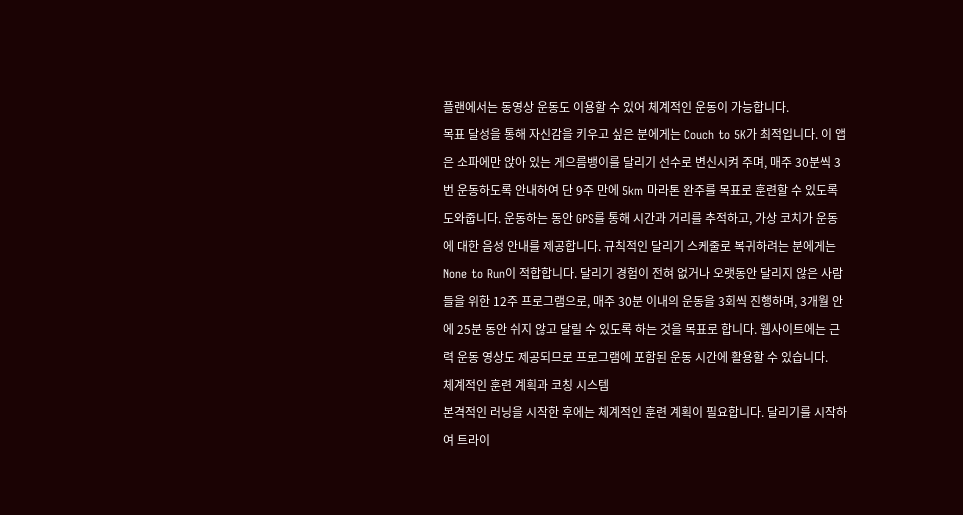플랜에서는 동영상 운동도 이용할 수 있어 체계적인 운동이 가능합니다.
목표 달성을 통해 자신감을 키우고 싶은 분에게는 Couch to 5K가 최적입니다. 이 앱은 소파에만 앉아 있는 게으름뱅이를 달리기 선수로 변신시켜 주며, 매주 30분씩 3번 운동하도록 안내하여 단 9주 만에 5km 마라톤 완주를 목표로 훈련할 수 있도록 도와줍니다. 운동하는 동안 GPS를 통해 시간과 거리를 추적하고, 가상 코치가 운동에 대한 음성 안내를 제공합니다. 규칙적인 달리기 스케줄로 복귀하려는 분에게는 None to Run이 적합합니다. 달리기 경험이 전혀 없거나 오랫동안 달리지 않은 사람들을 위한 12주 프로그램으로, 매주 30분 이내의 운동을 3회씩 진행하며, 3개월 안에 25분 동안 쉬지 않고 달릴 수 있도록 하는 것을 목표로 합니다. 웹사이트에는 근력 운동 영상도 제공되므로 프로그램에 포함된 운동 시간에 활용할 수 있습니다.
체계적인 훈련 계획과 코칭 시스템
본격적인 러닝을 시작한 후에는 체계적인 훈련 계획이 필요합니다. 달리기를 시작하여 트라이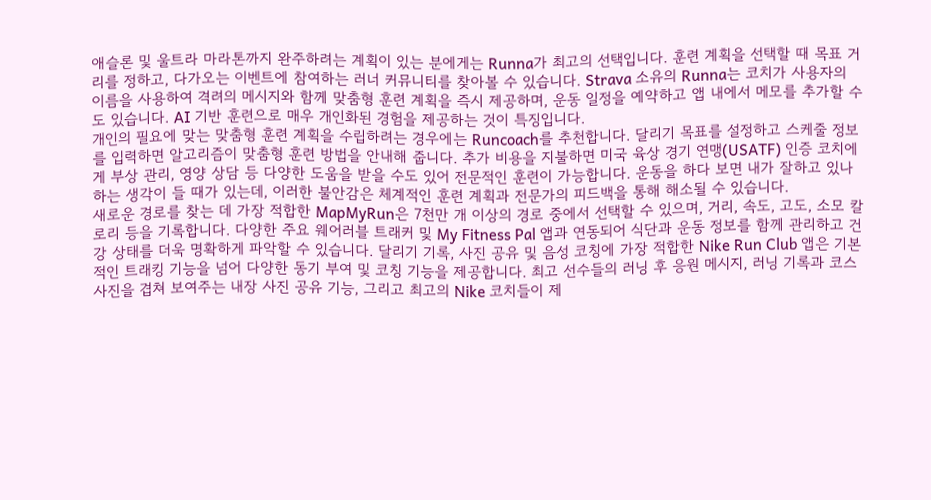애슬론 및 울트라 마라톤까지 완주하려는 계획이 있는 분에게는 Runna가 최고의 선택입니다. 훈련 계획을 선택할 때 목표 거리를 정하고, 다가오는 이벤트에 참여하는 러너 커뮤니티를 찾아볼 수 있습니다. Strava 소유의 Runna는 코치가 사용자의 이름을 사용하여 격려의 메시지와 함께 맞춤형 훈련 계획을 즉시 제공하며, 운동 일정을 예약하고 앱 내에서 메모를 추가할 수도 있습니다. AI 기반 훈련으로 매우 개인화된 경험을 제공하는 것이 특징입니다.
개인의 필요에 맞는 맞춤형 훈련 계획을 수립하려는 경우에는 Runcoach를 추천합니다. 달리기 목표를 설정하고 스케줄 정보를 입력하면 알고리즘이 맞춤형 훈련 방법을 안내해 줍니다. 추가 비용을 지불하면 미국 육상 경기 연맹(USATF) 인증 코치에게 부상 관리, 영양 상담 등 다양한 도움을 받을 수도 있어 전문적인 훈련이 가능합니다. 운동을 하다 보면 내가 잘하고 있나 하는 생각이 들 때가 있는데, 이러한 불안감은 체계적인 훈련 계획과 전문가의 피드백을 통해 해소될 수 있습니다.
새로운 경로를 찾는 데 가장 적합한 MapMyRun은 7천만 개 이상의 경로 중에서 선택할 수 있으며, 거리, 속도, 고도, 소모 칼로리 등을 기록합니다. 다양한 주요 웨어러블 트래커 및 My Fitness Pal 앱과 연동되어 식단과 운동 정보를 함께 관리하고 건강 상태를 더욱 명확하게 파악할 수 있습니다. 달리기 기록, 사진 공유 및 음성 코칭에 가장 적합한 Nike Run Club 앱은 기본적인 트래킹 기능을 넘어 다양한 동기 부여 및 코칭 기능을 제공합니다. 최고 선수들의 러닝 후 응원 메시지, 러닝 기록과 코스 사진을 겹쳐 보여주는 내장 사진 공유 기능, 그리고 최고의 Nike 코치들이 제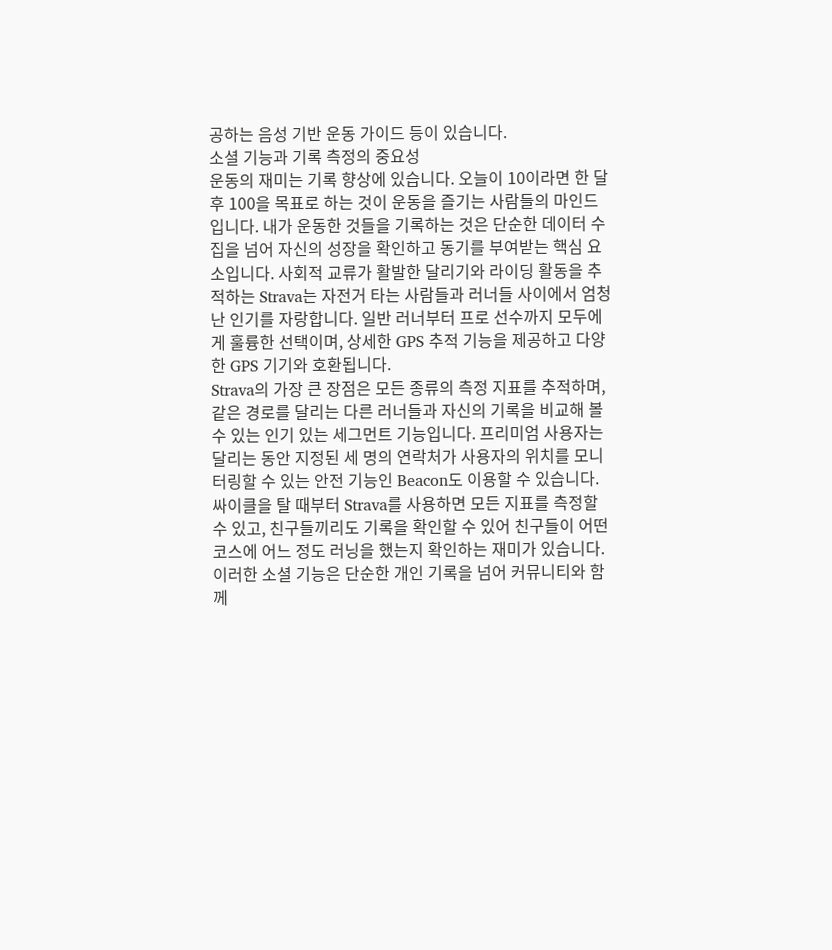공하는 음성 기반 운동 가이드 등이 있습니다.
소셜 기능과 기록 측정의 중요성
운동의 재미는 기록 향상에 있습니다. 오늘이 10이라면 한 달 후 100을 목표로 하는 것이 운동을 즐기는 사람들의 마인드입니다. 내가 운동한 것들을 기록하는 것은 단순한 데이터 수집을 넘어 자신의 성장을 확인하고 동기를 부여받는 핵심 요소입니다. 사회적 교류가 활발한 달리기와 라이딩 활동을 추적하는 Strava는 자전거 타는 사람들과 러너들 사이에서 엄청난 인기를 자랑합니다. 일반 러너부터 프로 선수까지 모두에게 훌륭한 선택이며, 상세한 GPS 추적 기능을 제공하고 다양한 GPS 기기와 호환됩니다.
Strava의 가장 큰 장점은 모든 종류의 측정 지표를 추적하며, 같은 경로를 달리는 다른 러너들과 자신의 기록을 비교해 볼 수 있는 인기 있는 세그먼트 기능입니다. 프리미엄 사용자는 달리는 동안 지정된 세 명의 연락처가 사용자의 위치를 모니터링할 수 있는 안전 기능인 Beacon도 이용할 수 있습니다. 싸이클을 탈 때부터 Strava를 사용하면 모든 지표를 측정할 수 있고, 친구들끼리도 기록을 확인할 수 있어 친구들이 어떤 코스에 어느 정도 러닝을 했는지 확인하는 재미가 있습니다. 이러한 소셜 기능은 단순한 개인 기록을 넘어 커뮤니티와 함께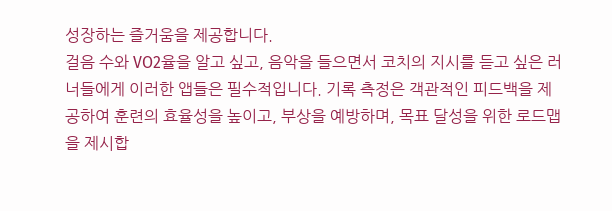성장하는 즐거움을 제공합니다.
걸음 수와 VO2율을 알고 싶고, 음악을 들으면서 코치의 지시를 듣고 싶은 러너들에게 이러한 앱들은 필수적입니다. 기록 측정은 객관적인 피드백을 제공하여 훈련의 효율성을 높이고, 부상을 예방하며, 목표 달성을 위한 로드맵을 제시합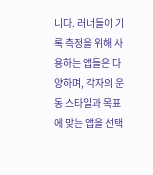니다. 러너들이 기록 측정을 위해 사용하는 앱들은 다양하며, 각자의 운동 스타일과 목표에 맞는 앱을 선택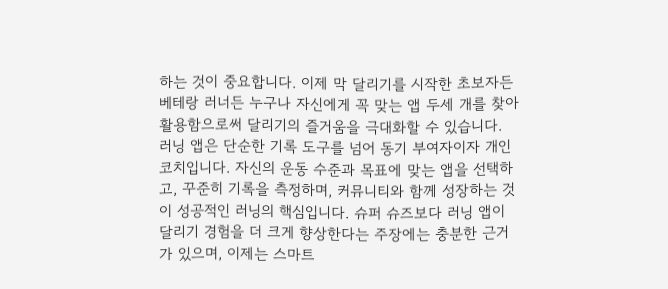하는 것이 중요합니다. 이제 막 달리기를 시작한 초보자든 베테랑 러너든 누구나 자신에게 꼭 맞는 앱 두세 개를 찾아 활용함으로써 달리기의 즐거움을 극대화할 수 있습니다.
러닝 앱은 단순한 기록 도구를 넘어 동기 부여자이자 개인 코치입니다. 자신의 운동 수준과 목표에 맞는 앱을 선택하고, 꾸준히 기록을 측정하며, 커뮤니티와 함께 성장하는 것이 성공적인 러닝의 핵심입니다. 슈퍼 슈즈보다 러닝 앱이 달리기 경험을 더 크게 향상한다는 주장에는 충분한 근거가 있으며, 이제는 스마트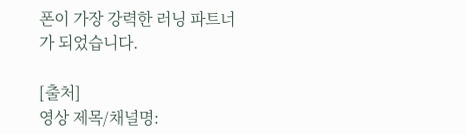폰이 가장 강력한 러닝 파트너가 되었습니다.

[출처]
영상 제목/채널명: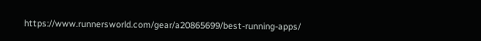https://www.runnersworld.com/gear/a20865699/best-running-apps/